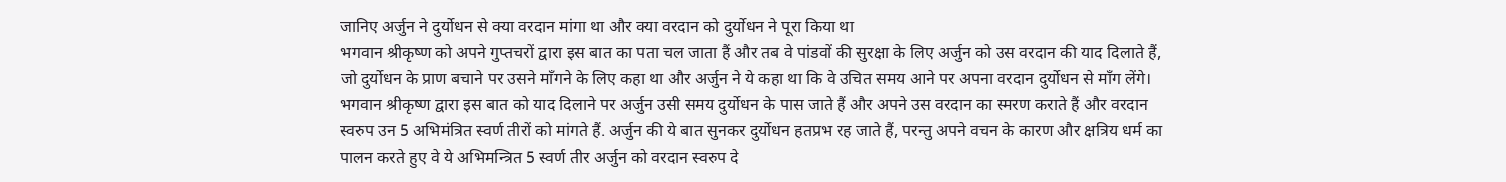जानिए अर्जुन ने दुर्योधन से क्या वरदान मांगा था और क्या वरदान को दुर्योधन ने पूरा किया था
भगवान श्रीकृष्ण को अपने गुप्तचरों द्वारा इस बात का पता चल जाता हैं और तब वे पांडवों की सुरक्षा के लिए अर्जुन को उस वरदान की याद दिलाते हैं, जो दुर्योधन के प्राण बचाने पर उसने माँगने के लिए कहा था और अर्जुन ने ये कहा था कि वे उचित समय आने पर अपना वरदान दुर्योधन से माँग लेंगे।
भगवान श्रीकृष्ण द्वारा इस बात को याद दिलाने पर अर्जुन उसी समय दुर्योधन के पास जाते हैं और अपने उस वरदान का स्मरण कराते हैं और वरदान स्वरुप उन 5 अभिमंत्रित स्वर्ण तीरों को मांगते हैं. अर्जुन की ये बात सुनकर दुर्योधन हतप्रभ रह जाते हैं, परन्तु अपने वचन के कारण और क्षत्रिय धर्म का पालन करते हुए वे ये अभिमन्त्रित 5 स्वर्ण तीर अर्जुन को वरदान स्वरुप दे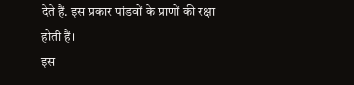देते हैं. इस प्रकार पांडवों के प्राणों की रक्षा होती हैं।
इस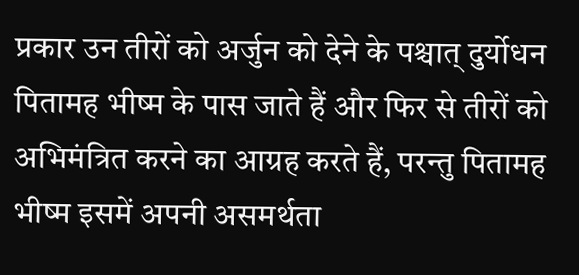प्रकार उन तीरों को अर्जुन को देने के पश्चात् दुर्योधन पितामह भीष्म के पास जाते हैं और फिर से तीरों को अभिमंत्रित करने का आग्रह करते हैं, परन्तु पितामह भीष्म इसमें अपनी असमर्थता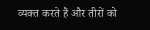व्यक्त करते हैं और तीरों को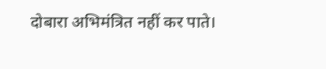दोबारा अभिमंत्रित नहीं कर पाते।